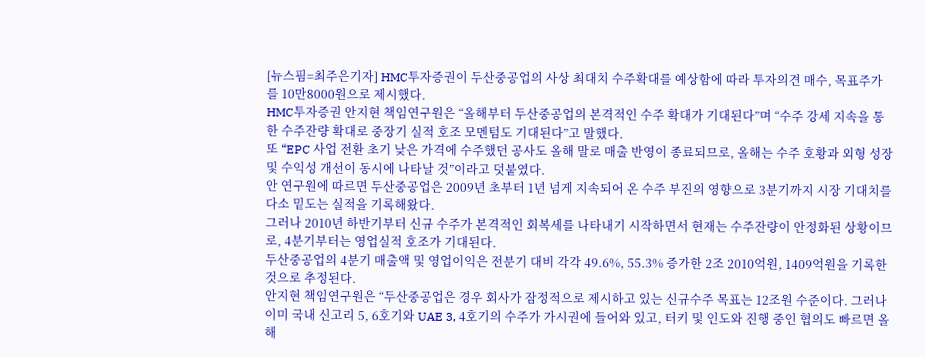[뉴스핌=최주은기자] HMC투자증권이 두산중공업의 사상 최대치 수주확대를 예상함에 따라 투자의견 매수, 목표주가를 10만8000원으로 제시했다.
HMC투자증권 안지현 책임연구원은 “올해부터 두산중공업의 본격적인 수주 확대가 기대된다”며 “수주 강세 지속을 통한 수주잔량 확대로 중장기 실적 호조 모멘텀도 기대된다”고 말했다.
또 “EPC 사업 전환 초기 낮은 가격에 수주했던 공사도 올해 말로 매출 반영이 종료되므로, 올해는 수주 호황과 외형 성장 및 수익성 개선이 동시에 나타날 것”이라고 덧붙였다.
안 연구원에 따르면 두산중공업은 2009년 초부터 1년 넘게 지속되어 온 수주 부진의 영향으로 3분기까지 시장 기대치를 다소 밑도는 실적을 기록해왔다.
그러나 2010년 하반기부터 신규 수주가 본격적인 회복세를 나타내기 시작하면서 현재는 수주잔량이 안정화된 상황이므로, 4분기부터는 영업실적 호조가 기대된다.
두산중공업의 4분기 매출액 및 영업이익은 전분기 대비 각각 49.6%, 55.3% 증가한 2조 2010억원, 1409억원을 기록한 것으로 추정된다.
안지현 책임연구원은 “두산중공업은 경우 회사가 잠정적으로 제시하고 있는 신규수주 목표는 12조원 수준이다. 그러나 이미 국내 신고리 5, 6호기와 UAE 3, 4호기의 수주가 가시권에 들어와 있고, 터키 및 인도와 진행 중인 협의도 빠르면 올해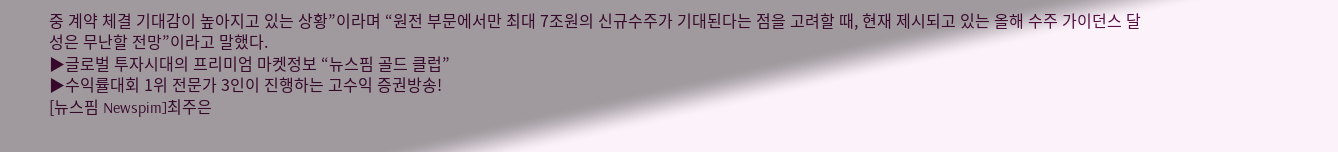중 계약 체결 기대감이 높아지고 있는 상황”이라며 “원전 부문에서만 최대 7조원의 신규수주가 기대된다는 점을 고려할 때, 현재 제시되고 있는 올해 수주 가이던스 달성은 무난할 전망”이라고 말했다.
▶글로벌 투자시대의 프리미엄 마켓정보 “뉴스핌 골드 클럽”
▶수익률대회 1위 전문가 3인이 진행하는 고수익 증권방송!
[뉴스핌 Newspim]최주은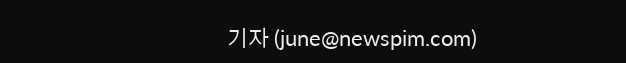기자 (june@newspim.com)